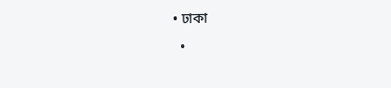• ঢাকা
  •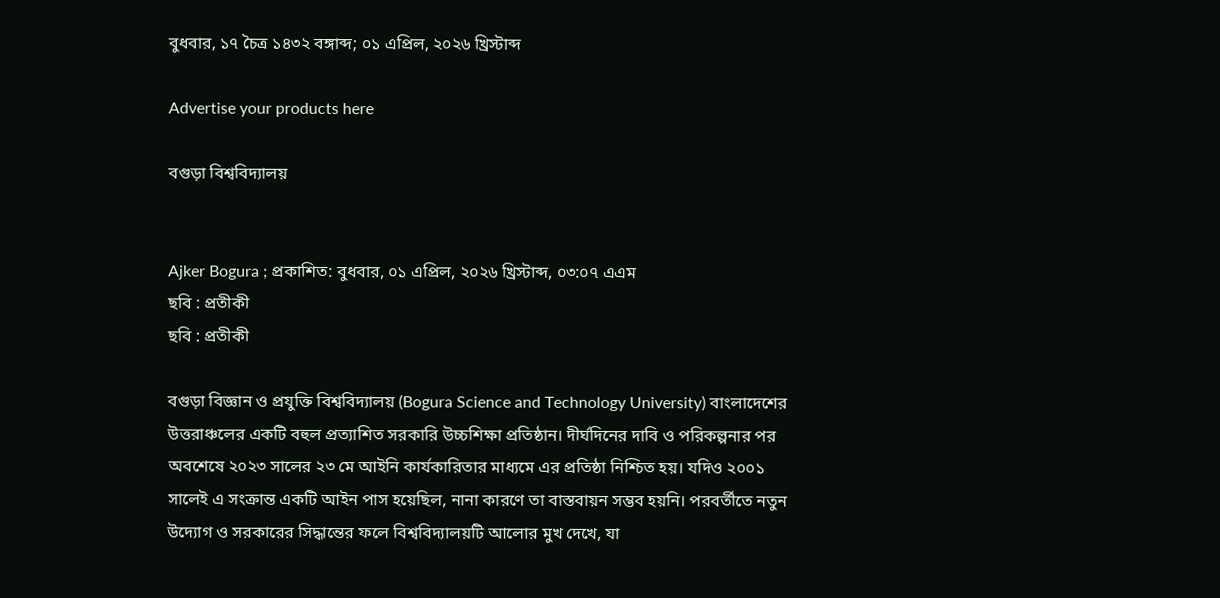বুধবার, ১৭ চৈত্র ১৪৩২ বঙ্গাব্দ; ০১ এপ্রিল, ২০২৬ খ্রিস্টাব্দ

Advertise your products here

বগুড়া বিশ্ববিদ্যালয়


Ajker Bogura ; প্রকাশিত: বুধবার, ০১ এপ্রিল, ২০২৬ খ্রিস্টাব্দ, ০৩:০৭ এএম
ছবি : প্রতীকী
ছবি : প্রতীকী

বগুড়া বিজ্ঞান ও প্রযুক্তি বিশ্ববিদ্যালয় (Bogura Science and Technology University) বাংলাদেশের উত্তরাঞ্চলের একটি বহুল প্রত্যাশিত সরকারি উচ্চশিক্ষা প্রতিষ্ঠান। দীর্ঘদিনের দাবি ও পরিকল্পনার পর অবশেষে ২০২৩ সালের ২৩ মে আইনি কার্যকারিতার মাধ্যমে এর প্রতিষ্ঠা নিশ্চিত হয়। যদিও ২০০১ সালেই এ সংক্রান্ত একটি আইন পাস হয়েছিল, নানা কারণে তা বাস্তবায়ন সম্ভব হয়নি। পরবর্তীতে নতুন উদ্যোগ ও সরকারের সিদ্ধান্তের ফলে বিশ্ববিদ্যালয়টি আলোর মুখ দেখে, যা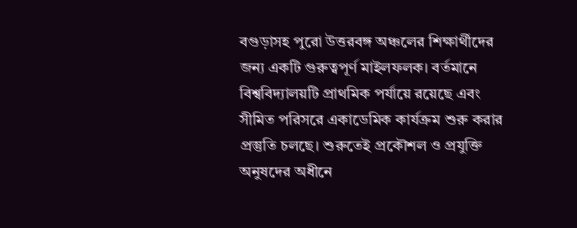বগুড়াসহ পুরো উত্তরবঙ্গ অঞ্চলের শিক্ষার্থীদের জন্য একটি গুরুত্বপূর্ণ মাইলফলক। বর্তমানে বিশ্ববিদ্যালয়টি প্রাথমিক পর্যায়ে রয়েছে এবং সীমিত পরিসরে একাডেমিক কার্যক্রম শুরু করার প্রস্তুতি চলছে। শুরুতেই প্রকৌশল ও প্রযুক্তি অনুষদের অধীনে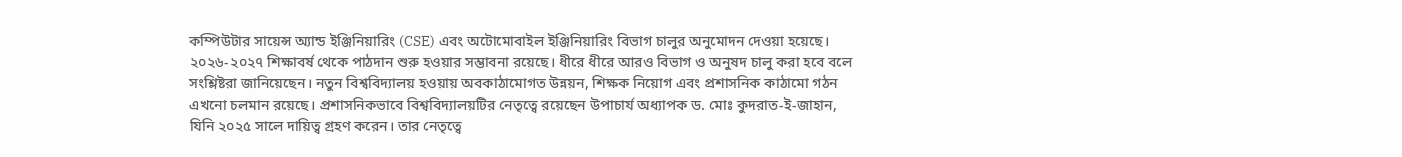কম্পিউটার সায়েন্স অ্যান্ড ইঞ্জিনিয়ারিং (CSE) এবং অটোমোবাইল ইঞ্জিনিয়ারিং বিভাগ চালুর অনুমোদন দেওয়া হয়েছে। ২০২৬-২০২৭ শিক্ষাবর্ষ থেকে পাঠদান শুরু হওয়ার সম্ভাবনা রয়েছে। ধীরে ধীরে আরও বিভাগ ও অনুষদ চালু করা হবে বলে সংশ্লিষ্টরা জানিয়েছেন। নতুন বিশ্ববিদ্যালয় হওয়ায় অবকাঠামোগত উন্নয়ন, শিক্ষক নিয়োগ এবং প্রশাসনিক কাঠামো গঠন এখনো চলমান রয়েছে। প্রশাসনিকভাবে বিশ্ববিদ্যালয়টির নেতৃত্বে রয়েছেন উপাচার্য অধ্যাপক ড. মোঃ কুদরাত-ই-জাহান, যিনি ২০২৫ সালে দায়িত্ব গ্রহণ করেন। তার নেতৃত্বে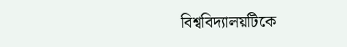বিশ্ববিদ্যালয়টিকে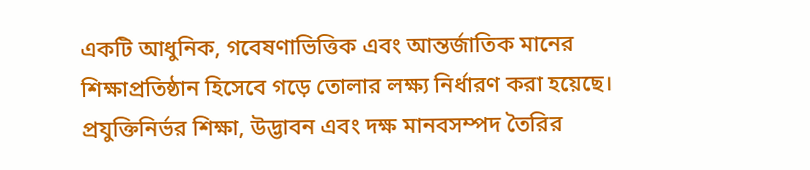একটি আধুনিক, গবেষণাভিত্তিক এবং আন্তর্জাতিক মানের শিক্ষাপ্রতিষ্ঠান হিসেবে গড়ে তোলার লক্ষ্য নির্ধারণ করা হয়েছে। প্রযুক্তিনির্ভর শিক্ষা, উদ্ভাবন এবং দক্ষ মানবসম্পদ তৈরির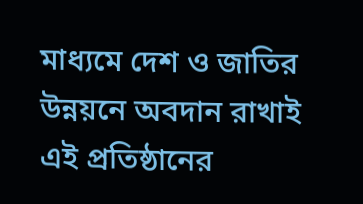মাধ্যমে দেশ ও জাতির উন্নয়নে অবদান রাখাই এই প্রতিষ্ঠানের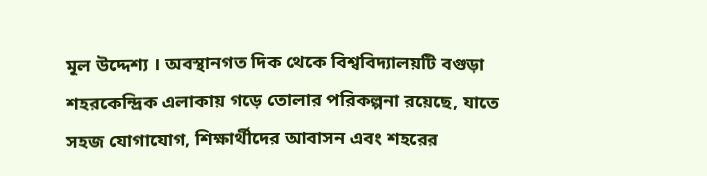মূল উদ্দেশ্য । অবস্থানগত দিক থেকে বিশ্ববিদ্যালয়টি বগুড়া শহরকেন্দ্রিক এলাকায় গড়ে তোলার পরিকল্পনা রয়েছে, যাতে সহজ যোগাযোগ, শিক্ষার্থীদের আবাসন এবং শহরের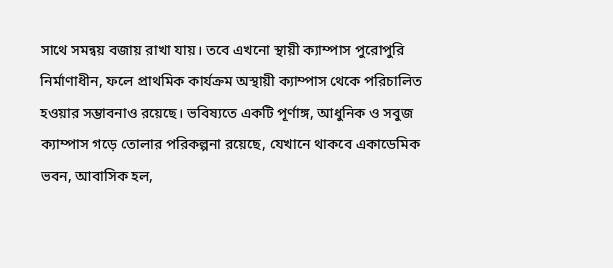সাথে সমন্বয় বজায় রাখা যায়। তবে এখনো স্থায়ী ক্যাম্পাস পুরোপুরি নির্মাণাধীন, ফলে প্রাথমিক কার্যক্রম অস্থায়ী ক্যাম্পাস থেকে পরিচালিত হওয়ার সম্ভাবনাও রয়েছে। ভবিষ্যতে একটি পূর্ণাঙ্গ, আধুনিক ও সবুজ ক্যাম্পাস গড়ে তোলার পরিকল্পনা রয়েছে, যেখানে থাকবে একাডেমিক ভবন, আবাসিক হল,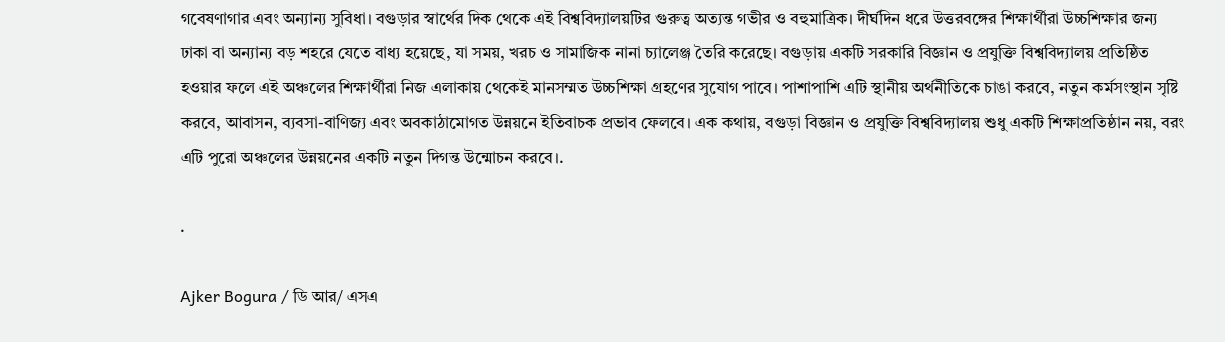গবেষণাগার এবং অন্যান্য সুবিধা। বগুড়ার স্বার্থের দিক থেকে এই বিশ্ববিদ্যালয়টির গুরুত্ব অত্যন্ত গভীর ও বহুমাত্রিক। দীর্ঘদিন ধরে উত্তরবঙ্গের শিক্ষার্থীরা উচ্চশিক্ষার জন্য ঢাকা বা অন্যান্য বড় শহরে যেতে বাধ্য হয়েছে, যা সময়, খরচ ও সামাজিক নানা চ্যালেঞ্জ তৈরি করেছে। বগুড়ায় একটি সরকারি বিজ্ঞান ও প্রযুক্তি বিশ্ববিদ্যালয় প্রতিষ্ঠিত হওয়ার ফলে এই অঞ্চলের শিক্ষার্থীরা নিজ এলাকায় থেকেই মানসম্মত উচ্চশিক্ষা গ্রহণের সুযোগ পাবে। পাশাপাশি এটি স্থানীয় অর্থনীতিকে চাঙা করবে, নতুন কর্মসংস্থান সৃষ্টি করবে, আবাসন, ব্যবসা-বাণিজ্য এবং অবকাঠামোগত উন্নয়নে ইতিবাচক প্রভাব ফেলবে। এক কথায়, বগুড়া বিজ্ঞান ও প্রযুক্তি বিশ্ববিদ্যালয় শুধু একটি শিক্ষাপ্রতিষ্ঠান নয়, বরং এটি পুরো অঞ্চলের উন্নয়নের একটি নতুন দিগন্ত উন্মোচন করবে।.

.

Ajker Bogura / ডি আর/ এসএ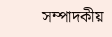সম্পাদকীয়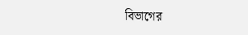বিভাগের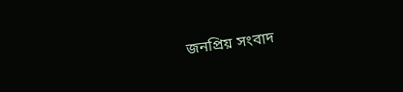জনপ্রিয় সংবাদ